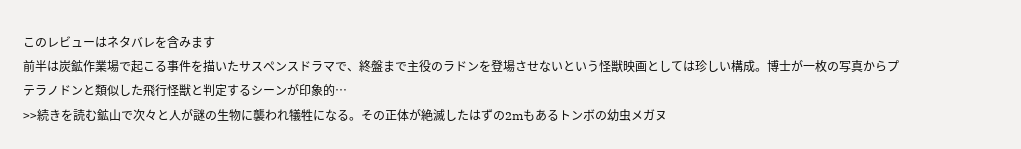このレビューはネタバレを含みます
前半は炭鉱作業場で起こる事件を描いたサスペンスドラマで、終盤まで主役のラドンを登場させないという怪獣映画としては珍しい構成。博士が一枚の写真からプテラノドンと類似した飛行怪獣と判定するシーンが印象的…
>>続きを読む鉱山で次々と人が謎の生物に襲われ犠牲になる。その正体が絶滅したはずの2mもあるトンボの幼虫メガヌ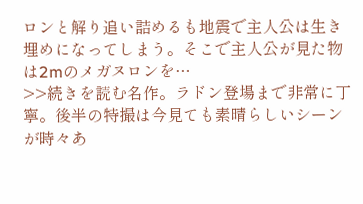ロンと解り追い詰めるも地震で主人公は生き埋めになってしまう。そこで主人公が見た物は2mのメガヌロンを…
>>続きを読む名作。ラドン登場まで非常に丁寧。後半の特撮は今見ても素晴らしいシーンが時々あ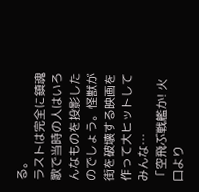る。
ラストは完全に鎮魂歌で当時の人はいろんなものを投影したのでしょう。怪獣が街を破壊する映画を作って大ヒットしてみんな…
「空飛ぶ戦艦か! 火口より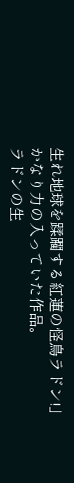生れ地球を蹂躙する紅蓮の怪鳥ラドン!」
かなり力の入っていた作品。
ラドンの生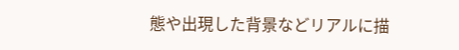態や出現した背景などリアルに描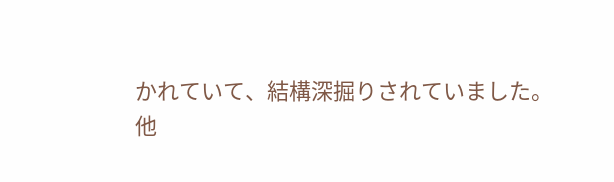かれていて、結構深掘りされていました。
他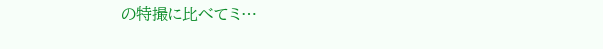の特撮に比べてミ…